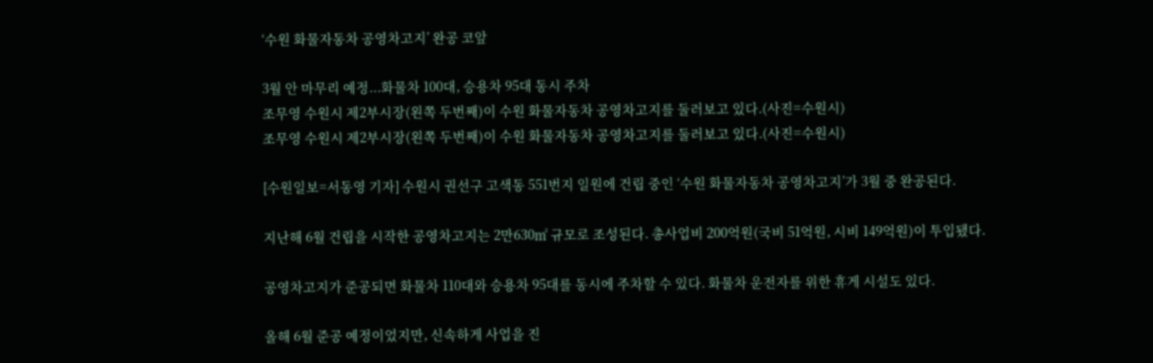‘수원 화물자동차 공영차고지’ 완공 코앞

3월 안 마무리 예정...화물차 100대, 승용차 95대 동시 주차
조무영 수원시 제2부시장(왼쪽 두번째)이 수원 화물자동차 공영차고지를 둘러보고 있다.(사진=수원시)
조무영 수원시 제2부시장(왼쪽 두번째)이 수원 화물자동차 공영차고지를 둘러보고 있다.(사진=수원시)

[수원일보=서동영 기자] 수원시 권선구 고색동 551번지 일원에 건립 중인 ‘수원 화물자동차 공영차고지’가 3월 중 완공된다.

지난해 6월 건립을 시작한 공영차고지는 2만630㎡ 규모로 조성된다. 총사업비 200억원(국비 51억원, 시비 149억원)이 투입됐다.

공영차고지가 준공되면 화물차 110대와 승용차 95대를 동시에 주차할 수 있다. 화물차 운전자를 위한 휴게 시설도 있다.

올해 6월 준공 예정이었지만, 신속하게 사업을 진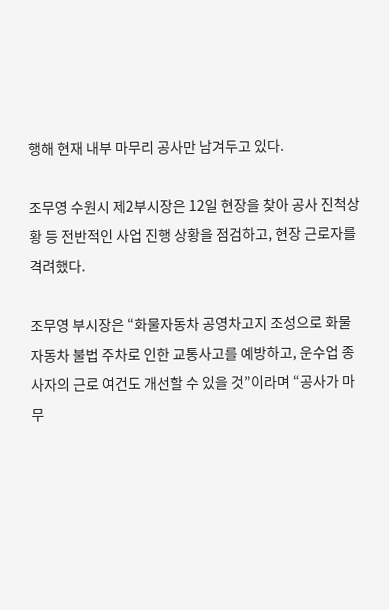행해 현재 내부 마무리 공사만 남겨두고 있다.

조무영 수원시 제2부시장은 12일 현장을 찾아 공사 진척상황 등 전반적인 사업 진행 상황을 점검하고, 현장 근로자를 격려했다.

조무영 부시장은 “화물자동차 공영차고지 조성으로 화물자동차 불법 주차로 인한 교통사고를 예방하고, 운수업 종사자의 근로 여건도 개선할 수 있을 것”이라며 “공사가 마무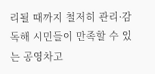리될 때까지 철저히 관리·감독해 시민들이 만족할 수 있는 공영차고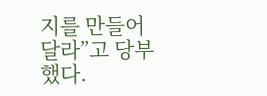지를 만들어 달라”고 당부했다.